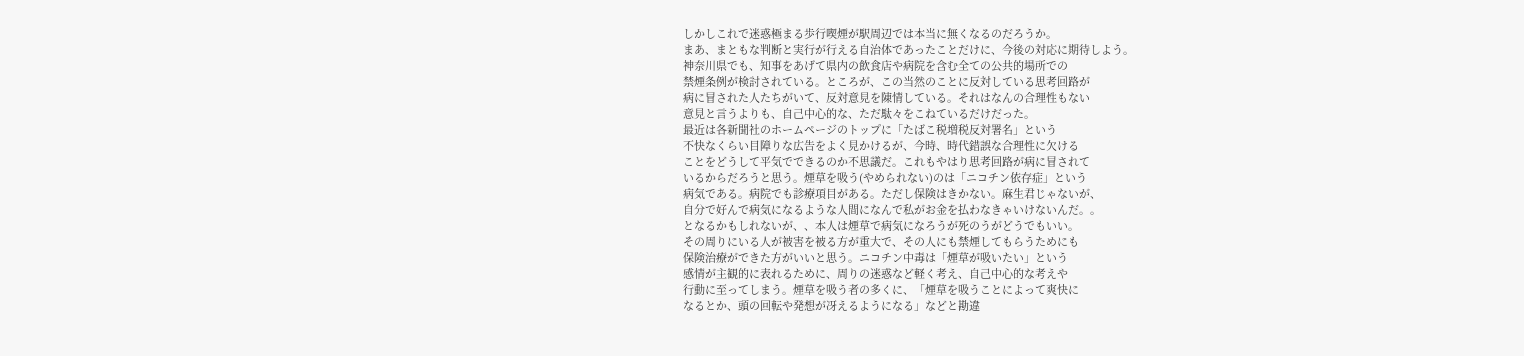しかしこれで迷惑極まる歩行喫煙が駅周辺では本当に無くなるのだろうか。
まあ、まともな判断と実行が行える自治体であったことだけに、今後の対応に期待しよう。
神奈川県でも、知事をあげて県内の飲食店や病院を含む全ての公共的場所での
禁煙条例が検討されている。ところが、この当然のことに反対している思考回路が
病に冒された人たちがいて、反対意見を陳情している。それはなんの合理性もない
意見と言うよりも、自己中心的な、ただ駄々をこねているだけだった。
最近は各新聞社のホームページのトップに「たばこ税増税反対署名」という
不快なくらい目障りな広告をよく見かけるが、今時、時代錯誤な合理性に欠ける
ことをどうして平気でできるのか不思議だ。これもやはり思考回路が病に冒されて
いるからだろうと思う。煙草を吸う(やめられない)のは「ニコチン依存症」という
病気である。病院でも診療項目がある。ただし保険はきかない。麻生君じゃないが、
自分で好んで病気になるような人間になんで私がお金を払わなきゃいけないんだ。。
となるかもしれないが、、本人は煙草で病気になろうが死のうがどうでもいい。
その周りにいる人が被害を被る方が重大で、その人にも禁煙してもらうためにも
保険治療ができた方がいいと思う。ニコチン中毒は「煙草が吸いたい」という
感情が主観的に表れるために、周りの迷惑など軽く考え、自己中心的な考えや
行動に至ってしまう。煙草を吸う者の多くに、「煙草を吸うことによって爽快に
なるとか、頭の回転や発想が冴えるようになる」などと勘違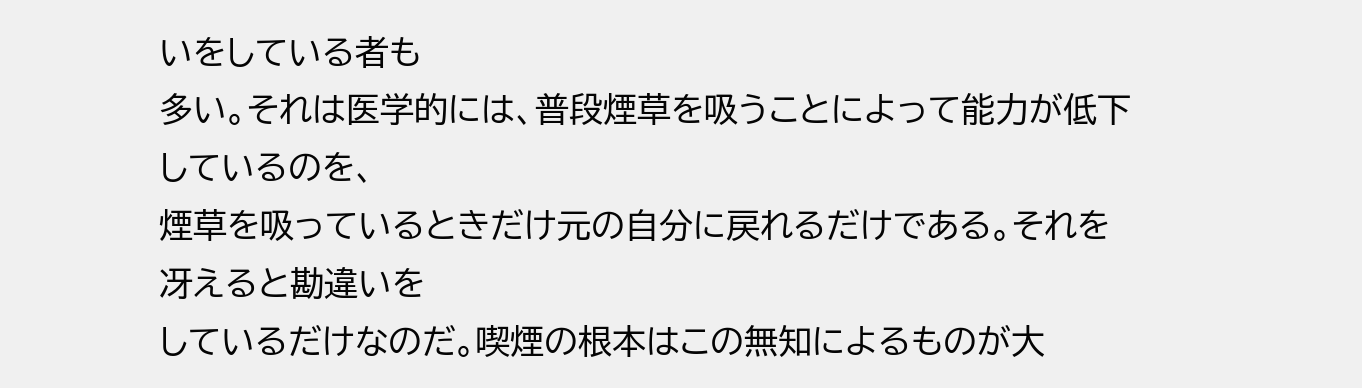いをしている者も
多い。それは医学的には、普段煙草を吸うことによって能力が低下しているのを、
煙草を吸っているときだけ元の自分に戻れるだけである。それを冴えると勘違いを
しているだけなのだ。喫煙の根本はこの無知によるものが大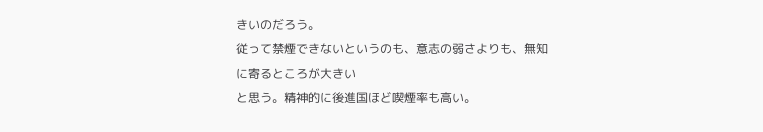きいのだろう。
従って禁煙できないというのも、意志の弱さよりも、無知に寄るところが大きい
と思う。精神的に後進国ほど喫煙率も高い。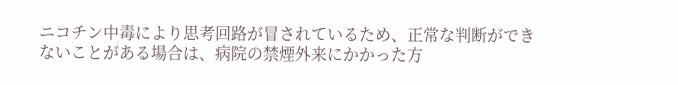ニコチン中毒により思考回路が冒されているため、正常な判断ができ
ないことがある場合は、病院の禁煙外来にかかった方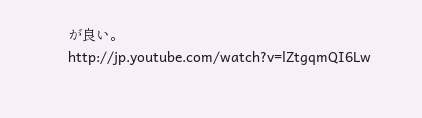が良い。
http://jp.youtube.com/watch?v=lZtgqmQI6Lw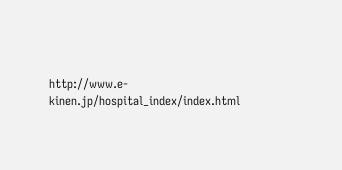http://www.e-kinen.jp/hospital_index/index.html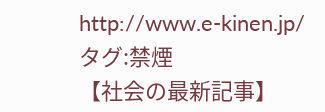http://www.e-kinen.jp/
タグ:禁煙
【社会の最新記事】